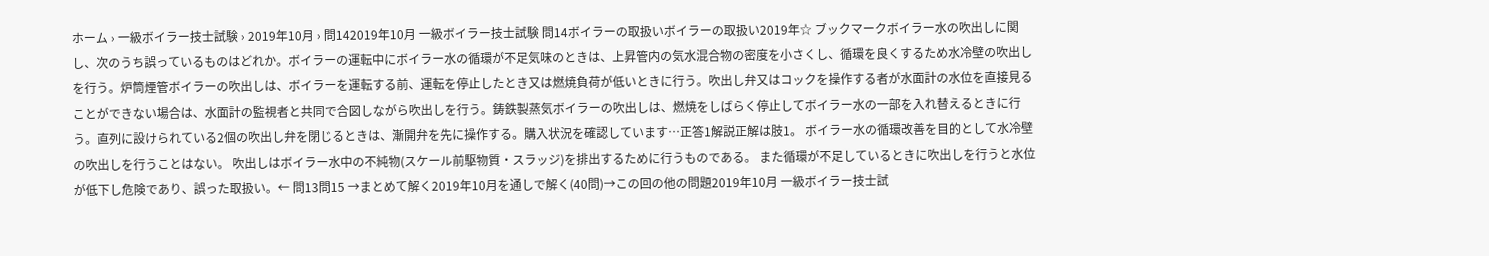ホーム › 一級ボイラー技士試験 › 2019年10月 › 問142019年10月 一級ボイラー技士試験 問14ボイラーの取扱いボイラーの取扱い2019年☆ ブックマークボイラー水の吹出しに関し、次のうち誤っているものはどれか。ボイラーの運転中にボイラー水の循環が不足気味のときは、上昇管内の気水混合物の密度を小さくし、循環を良くするため水冷壁の吹出しを行う。炉筒煙管ボイラーの吹出しは、ボイラーを運転する前、運転を停止したとき又は燃焼負荷が低いときに行う。吹出し弁又はコックを操作する者が水面計の水位を直接見ることができない場合は、水面計の監視者と共同で合図しながら吹出しを行う。鋳鉄製蒸気ボイラーの吹出しは、燃焼をしばらく停止してボイラー水の一部を入れ替えるときに行う。直列に設けられている2個の吹出し弁を閉じるときは、漸開弁を先に操作する。購入状況を確認しています…正答1解説正解は肢1。 ボイラー水の循環改善を目的として水冷壁の吹出しを行うことはない。 吹出しはボイラー水中の不純物(スケール前駆物質・スラッジ)を排出するために行うものである。 また循環が不足しているときに吹出しを行うと水位が低下し危険であり、誤った取扱い。← 問13問15 →まとめて解く2019年10月を通しで解く(40問)→この回の他の問題2019年10月 一級ボイラー技士試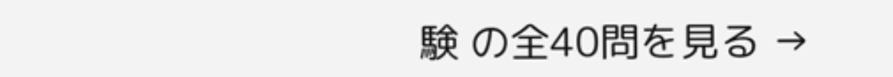験 の全40問を見る →